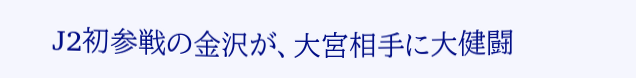J2初参戦の金沢が、大宮相手に大健闘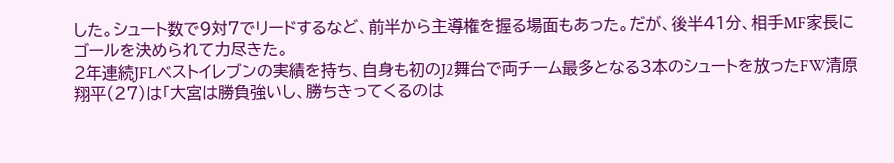した。シュート数で9対7でリードするなど、前半から主導権を握る場面もあった。だが、後半41分、相手MF家長にゴールを決められて力尽きた。
2年連続JFLベストイレブンの実績を持ち、自身も初のJ2舞台で両チーム最多となる3本のシュートを放ったFW清原翔平(27)は「大宮は勝負強いし、勝ちきってくるのは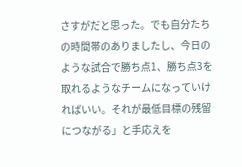さすがだと思った。でも自分たちの時間帯のありましたし、今日のような試合で勝ち点1、勝ち点3を取れるようなチームになっていければいい。それが最低目標の残留につながる」と手応えを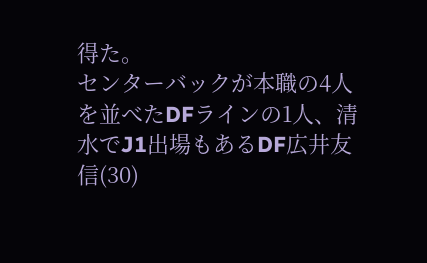得た。
センターバックが本職の4人を並べたDFラインの1人、清水でJ1出場もあるDF広井友信(30)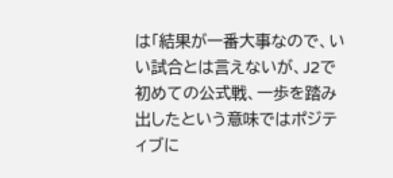は「結果が一番大事なので、いい試合とは言えないが、J2で初めての公式戦、一歩を踏み出したという意味ではポジティブに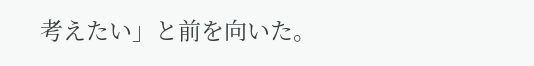考えたい」と前を向いた。